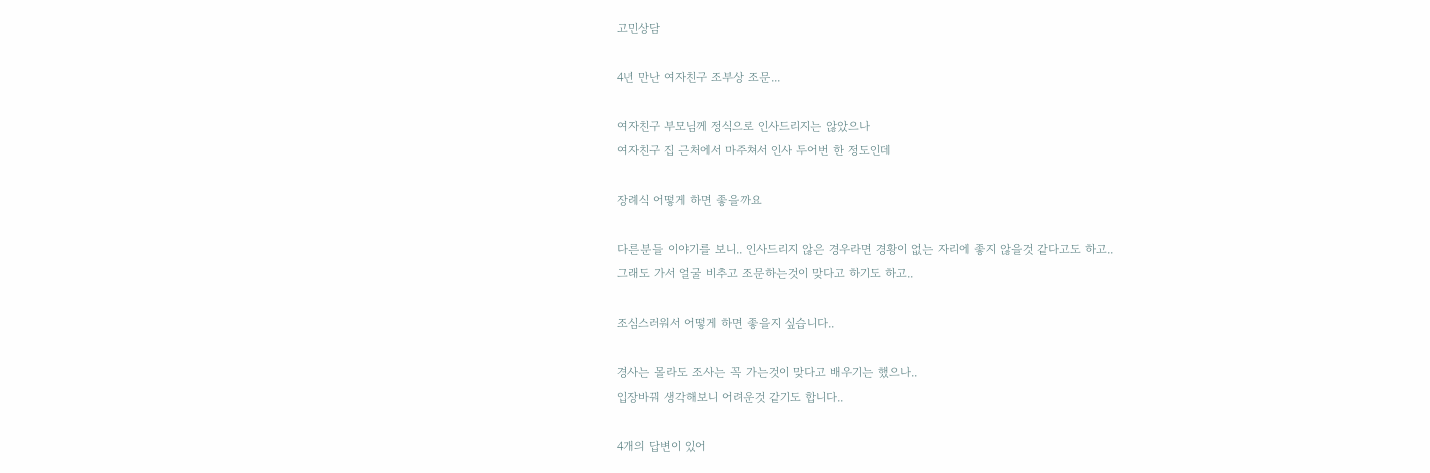고민상담

4년 만난 여자친구 조부상 조문...

여자친구 부모님께 정식으로 인사드리지는 않았으나
여자친구 집 근처에서 마주쳐서 인사 두어번 한 정도인데

장례식 어떻게 하면 좋을까요

다른분들 이야기를 보니.. 인사드리지 않은 경우라면 경황이 없는 자리에 좋지 않을것 같다고도 하고..
그래도 가서 얼굴 비추고 조문하는것이 맞다고 하기도 하고..

조심스러워서 어떻게 하면 좋을지 싶습니다..

경사는 몰라도 조사는 꼭 가는것이 맞다고 배우기는 했으나..
입장바꿔 생각해보니 어려운것 같기도 합니다..

4개의 답변이 있어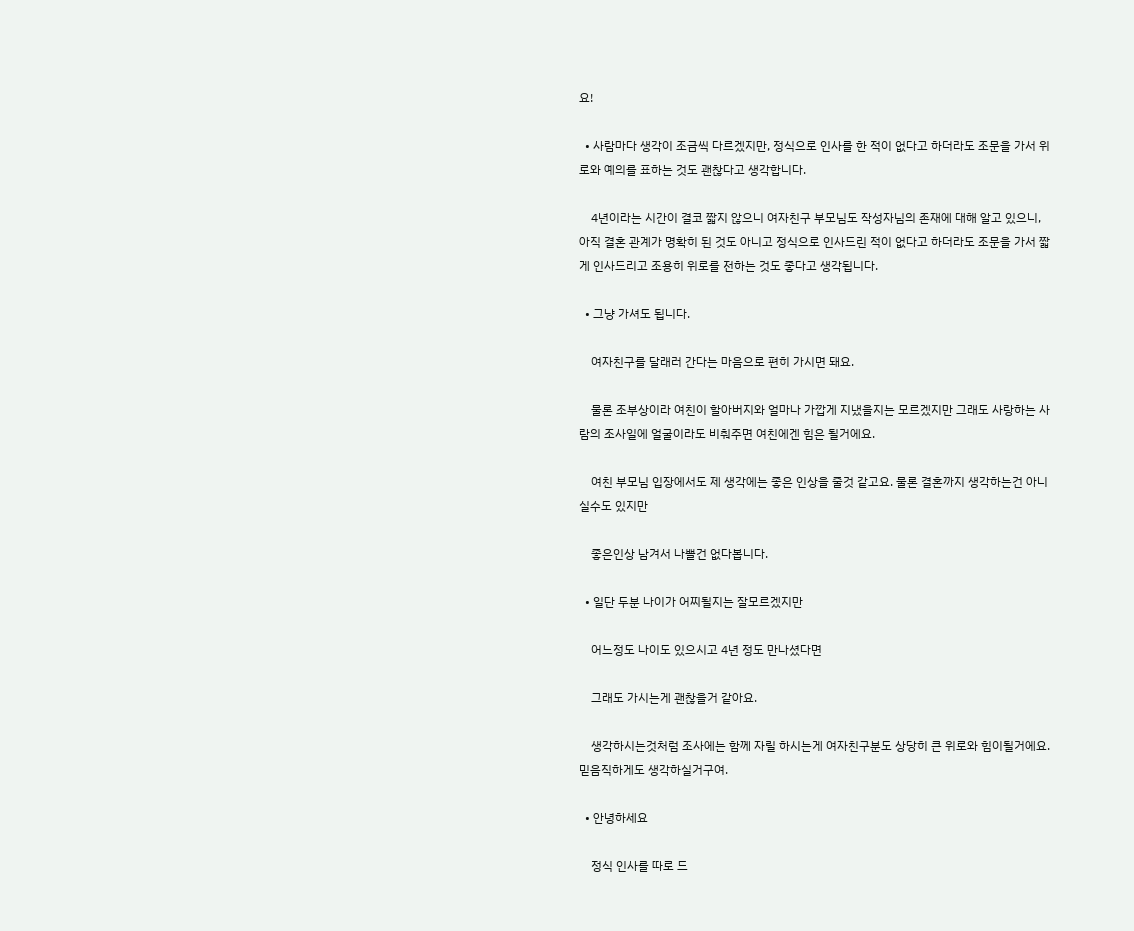요!

  • 사람마다 생각이 조금씩 다르겠지만, 정식으로 인사를 한 적이 없다고 하더라도 조문을 가서 위로와 예의를 표하는 것도 괜찮다고 생각합니다.

    4년이라는 시간이 결코 짧지 않으니 여자친구 부모님도 작성자님의 존재에 대해 알고 있으니, 아직 결혼 관계가 명확히 된 것도 아니고 정식으로 인사드린 적이 없다고 하더라도 조문을 가서 짧게 인사드리고 조용히 위로를 전하는 것도 좋다고 생각됩니다.

  • 그냥 가셔도 됩니다.

    여자친구를 달래러 간다는 마음으로 편히 가시면 돼요.

    물론 조부상이라 여친이 할아버지와 얼마나 가깝게 지냈을지는 모르겠지만 그래도 사랑하는 사람의 조사일에 얼굴이라도 비춰주면 여친에겐 힘은 될거에요.

    여친 부모님 입장에서도 제 생각에는 좋은 인상을 줄것 같고요. 물론 결혼까지 생각하는건 아니실수도 있지만

    좋은인상 남겨서 나쁠건 없다봅니다.

  • 일단 두분 나이가 어찌될지는 잘모르겠지만

    어느정도 나이도 있으시고 4년 정도 만나셨다면

    그래도 가시는게 괜찮을거 같아요.

    생각하시는것처럼 조사에는 함께 자릴 하시는게 여자친구분도 상당히 큰 위로와 힘이될거에요. 믿음직하게도 생각하실거구여.

  • 안녕하세요

    정식 인사를 따로 드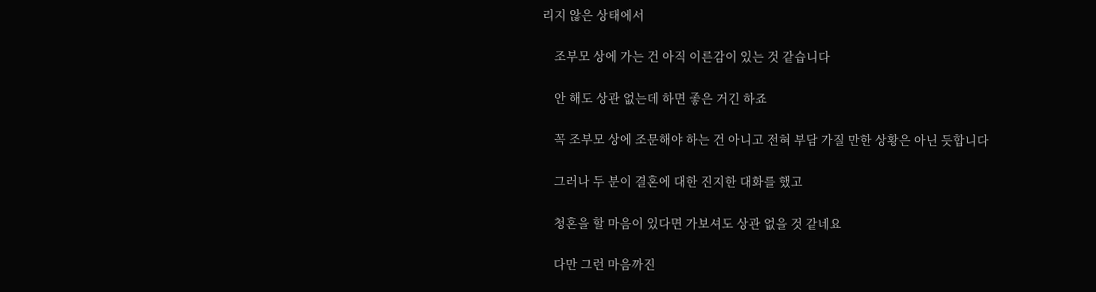리지 않은 상태에서

    조부모 상에 가는 건 아직 이른감이 있는 것 같습니다

    안 해도 상관 없는데 하면 좋은 거긴 하죠

    꼭 조부모 상에 조문해야 하는 건 아니고 전혀 부담 가질 만한 상황은 아닌 듯합니다

    그러나 두 분이 결혼에 대한 진지한 대화를 했고

    청혼을 할 마음이 있다면 가보셔도 상관 없을 것 같네요

    다만 그런 마음까진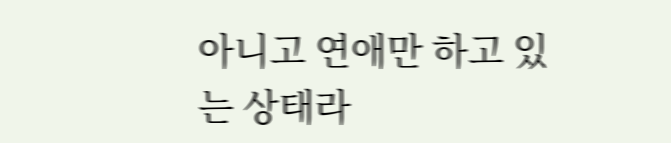아니고 연애만 하고 있는 상태라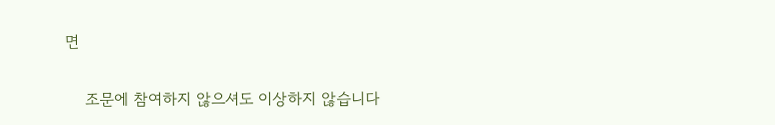면

    조문에 참여하지 않으셔도 이상하지 않습니다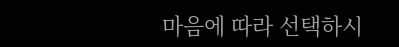마음에 따라 선택하시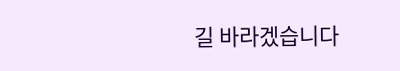길 바라겠습니다